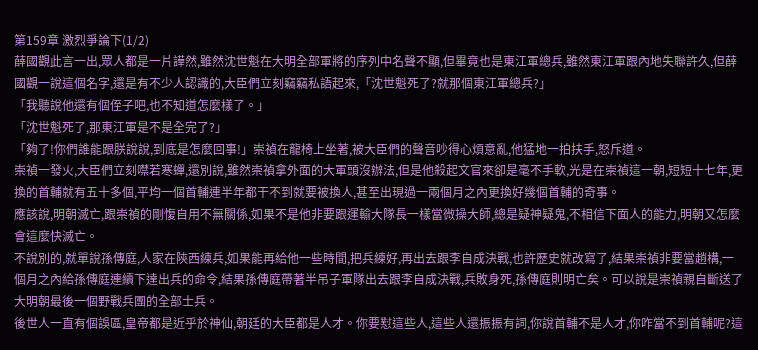第159章 激烈爭論下(1/2)
薛國觀此言一出,眾人都是一片譁然,雖然沈世魁在大明全部軍將的序列中名聲不顯,但畢竟也是東江軍總兵,雖然東江軍跟內地失聯許久,但薛國觀一說這個名字,還是有不少人認識的,大臣們立刻竊竊私語起來,「沈世魁死了?就那個東江軍總兵?」
「我聽說他還有個侄子吧,也不知道怎麼樣了。」
「沈世魁死了,那東江軍是不是全完了?」
「夠了!你們誰能跟朕說說,到底是怎麼回事!」崇禎在龍椅上坐著,被大臣們的聲音吵得心煩意亂,他猛地一拍扶手,怒斥道。
崇禎一發火,大臣們立刻噤若寒蟬,還別說,雖然崇禎拿外面的大軍頭沒辦法,但是他殺起文官來卻是毫不手軟,光是在崇禎這一朝,短短十七年,更換的首輔就有五十多個,平均一個首輔連半年都干不到就要被換人,甚至出現過一兩個月之內更換好幾個首輔的奇事。
應該說,明朝滅亡,跟崇禎的剛愎自用不無關係,如果不是他非要跟運輸大隊長一樣當微操大師,總是疑神疑鬼,不相信下面人的能力,明朝又怎麼會這麼快滅亡。
不說別的,就單說孫傳庭,人家在陝西練兵,如果能再給他一些時間,把兵練好,再出去跟李自成決戰,也許歷史就改寫了,結果崇禎非要當趙構,一個月之內給孫傳庭連續下達出兵的命令,結果孫傳庭帶著半吊子軍隊出去跟李自成決戰,兵敗身死,孫傳庭則明亡矣。可以說是崇禎親自斷送了大明朝最後一個野戰兵團的全部士兵。
後世人一直有個誤區,皇帝都是近乎於神仙,朝廷的大臣都是人才。你要懟這些人,這些人還振振有詞,你說首輔不是人才,你咋當不到首輔呢?這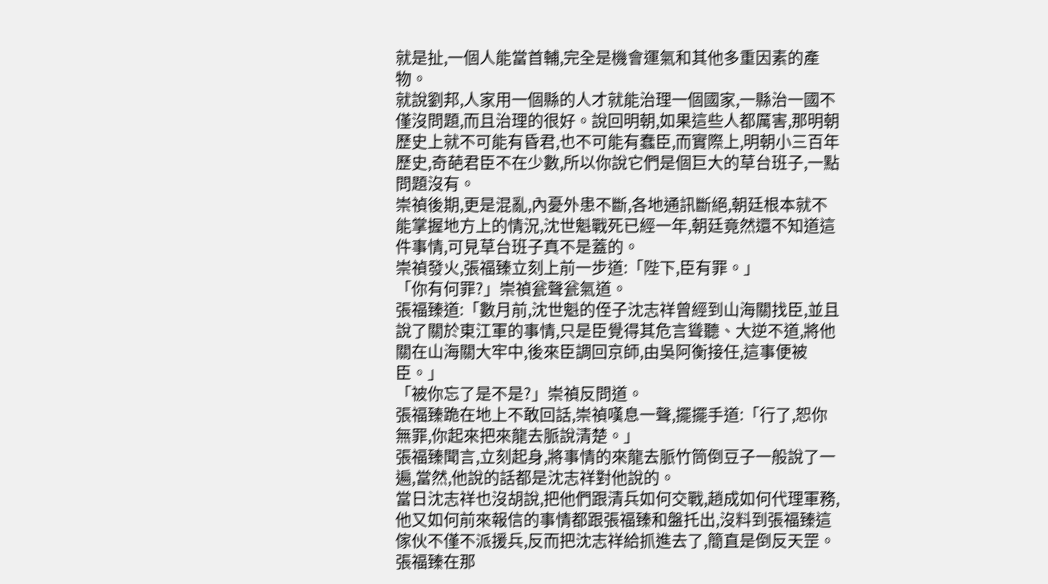就是扯,一個人能當首輔,完全是機會運氣和其他多重因素的產物。
就說劉邦,人家用一個縣的人才就能治理一個國家,一縣治一國不僅沒問題,而且治理的很好。說回明朝,如果這些人都厲害,那明朝歷史上就不可能有昏君,也不可能有蠢臣,而實際上,明朝小三百年歷史,奇葩君臣不在少數,所以你說它們是個巨大的草台班子,一點問題沒有。
崇禎後期,更是混亂,內憂外患不斷,各地通訊斷絕,朝廷根本就不能掌握地方上的情況,沈世魁戰死已經一年,朝廷竟然還不知道這件事情,可見草台班子真不是蓋的。
崇禎發火,張福臻立刻上前一步道:「陛下,臣有罪。」
「你有何罪?」崇禎瓮聲瓮氣道。
張福臻道:「數月前,沈世魁的侄子沈志祥曾經到山海關找臣,並且說了關於東江軍的事情,只是臣覺得其危言聳聽、大逆不道,將他關在山海關大牢中,後來臣調回京師,由吳阿衡接任,這事便被臣。」
「被你忘了是不是?」崇禎反問道。
張福臻跪在地上不敢回話,崇禎嘆息一聲,擺擺手道:「行了,恕你無罪,你起來把來龍去脈說清楚。」
張福臻聞言,立刻起身,將事情的來龍去脈竹筒倒豆子一般說了一遍,當然,他說的話都是沈志祥對他說的。
當日沈志祥也沒胡說,把他們跟清兵如何交戰,趙成如何代理軍務,他又如何前來報信的事情都跟張福臻和盤托出,沒料到張福臻這傢伙不僅不派援兵,反而把沈志祥給抓進去了,簡直是倒反天罡。
張福臻在那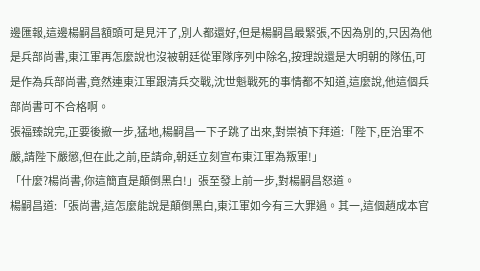邊匯報,這邊楊嗣昌額頭可是見汗了,別人都還好,但是楊嗣昌最緊張,不因為別的,只因為他是兵部尚書,東江軍再怎麼說也沒被朝廷從軍隊序列中除名,按理說還是大明朝的隊伍,可是作為兵部尚書,竟然連東江軍跟清兵交戰,沈世魁戰死的事情都不知道,這麼說,他這個兵部尚書可不合格啊。
張福臻說完,正要後撤一步,猛地,楊嗣昌一下子跳了出來,對崇禎下拜道:「陛下,臣治軍不嚴,請陛下嚴懲,但在此之前,臣請命,朝廷立刻宣布東江軍為叛軍!」
「什麼?楊尚書,你這簡直是顛倒黑白!」張至發上前一步,對楊嗣昌怒道。
楊嗣昌道:「張尚書,這怎麼能說是顛倒黑白,東江軍如今有三大罪過。其一,這個趙成本官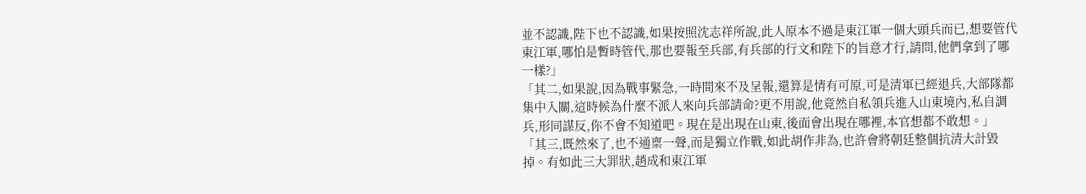並不認識,陛下也不認識,如果按照沈志祥所說,此人原本不過是東江軍一個大頭兵而已,想要管代東江軍,哪怕是暫時管代,那也要報至兵部,有兵部的行文和陛下的旨意才行,請問,他們拿到了哪一樣?」
「其二,如果說,因為戰事緊急,一時間來不及呈報,還算是情有可原,可是清軍已經退兵,大部隊都集中入關,這時候為什麼不派人來向兵部請命?更不用說,他竟然自私領兵進入山東境內,私自調兵,形同謀反,你不會不知道吧。現在是出現在山東,後面會出現在哪裡,本官想都不敢想。」
「其三,既然來了,也不通稟一聲,而是獨立作戰,如此胡作非為,也許會將朝廷整個抗清大計毀掉。有如此三大罪狀,趙成和東江軍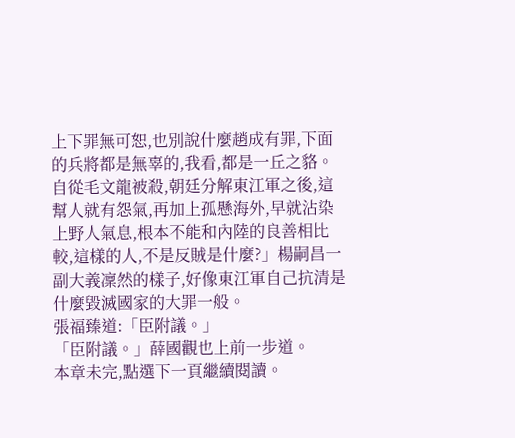上下罪無可恕,也別說什麼趙成有罪,下面的兵將都是無辜的,我看,都是一丘之貉。自從毛文龍被殺,朝廷分解東江軍之後,這幫人就有怨氣,再加上孤懸海外,早就沾染上野人氣息,根本不能和內陸的良善相比較,這樣的人,不是反賊是什麼?」楊嗣昌一副大義凜然的樣子,好像東江軍自己抗清是什麼毀滅國家的大罪一般。
張福臻道:「臣附議。」
「臣附議。」薛國觀也上前一步道。
本章未完,點選下一頁繼續閱讀。